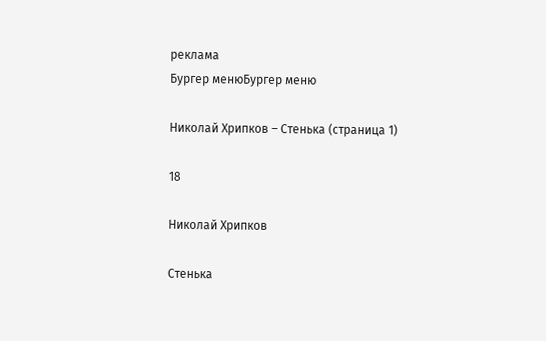реклама
Бургер менюБургер меню

Николай Хрипков – Стенька (страница 1)

18

Николай Хрипков

Стенька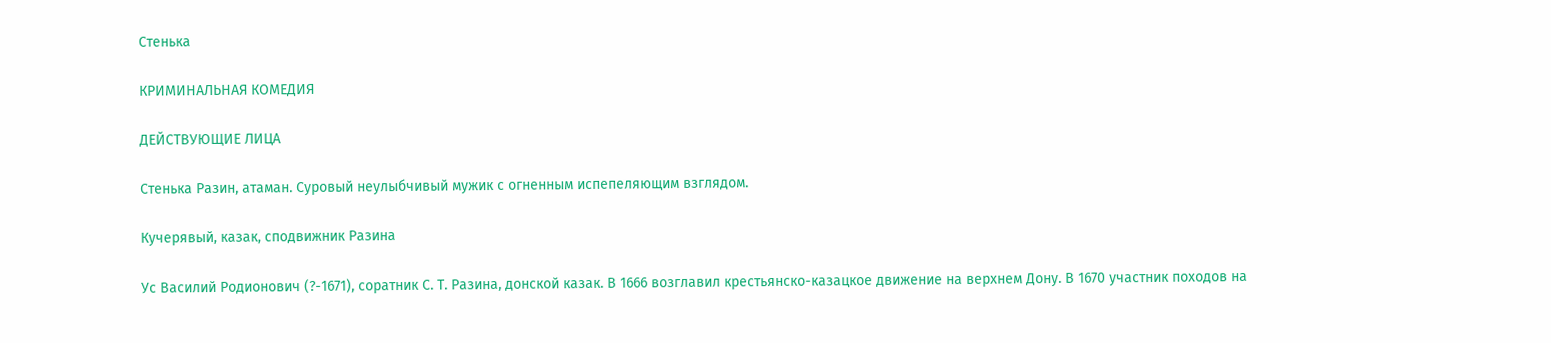Стенька

КРИМИНАЛЬНАЯ КОМЕДИЯ

ДЕЙСТВУЮЩИЕ ЛИЦА

Стенька Разин, атаман. Суровый неулыбчивый мужик с огненным испепеляющим взглядом.

Кучерявый, казак, сподвижник Разина

Ус Василий Родионович (?-1671), соратник С. Т. Разина, донской казак. В 1666 возглавил крестьянско-казацкое движение на верхнем Дону. В 1670 участник походов на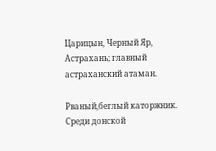Царицын, Черный Яр, Астрахань; главный астраханский атаман.

Рваный,беглый каторжник. Среди донской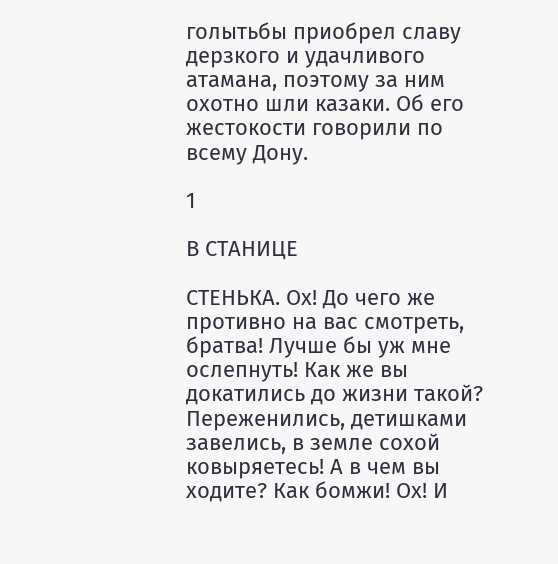голытьбы приобрел славу дерзкого и удачливого атамана, поэтому за ним охотно шли казаки. Об его жестокости говорили по всему Дону.

1

В СТАНИЦЕ

СТЕНЬКА. Ох! До чего же противно на вас смотреть, братва! Лучше бы уж мне ослепнуть! Как же вы докатились до жизни такой? Переженились, детишками завелись, в земле сохой ковыряетесь! А в чем вы ходите? Как бомжи! Ох! И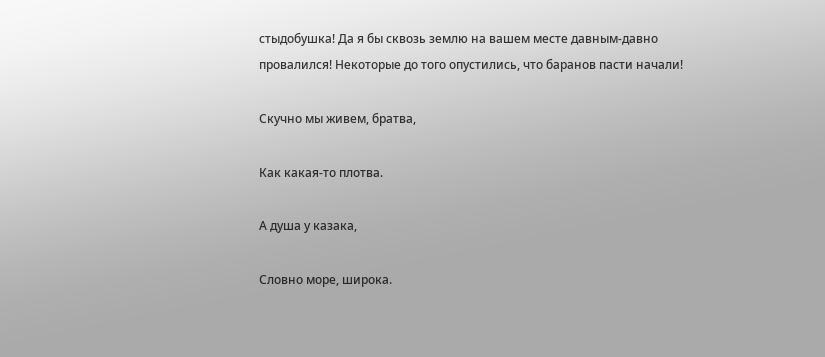стыдобушка! Да я бы сквозь землю на вашем месте давным-давно провалился! Некоторые до того опустились, что баранов пасти начали!

Скучно мы живем, братва,

Как какая-то плотва.

А душа у казака,

Словно море, широка.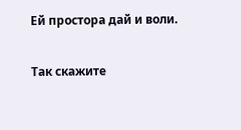Ей простора дай и воли.

Так скажите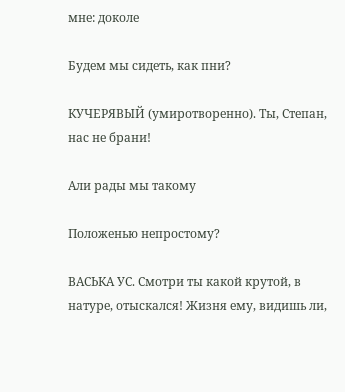мне: доколе

Будем мы сидеть, как пни?

КУЧЕРЯВЫЙ (умиротворенно). Ты, Степан, нас не брани!

Али рады мы такому

Положенью непростому?

ВАСЬКА УС. Смотри ты какой крутой, в натуре, отыскался! Жизня ему, видишь ли,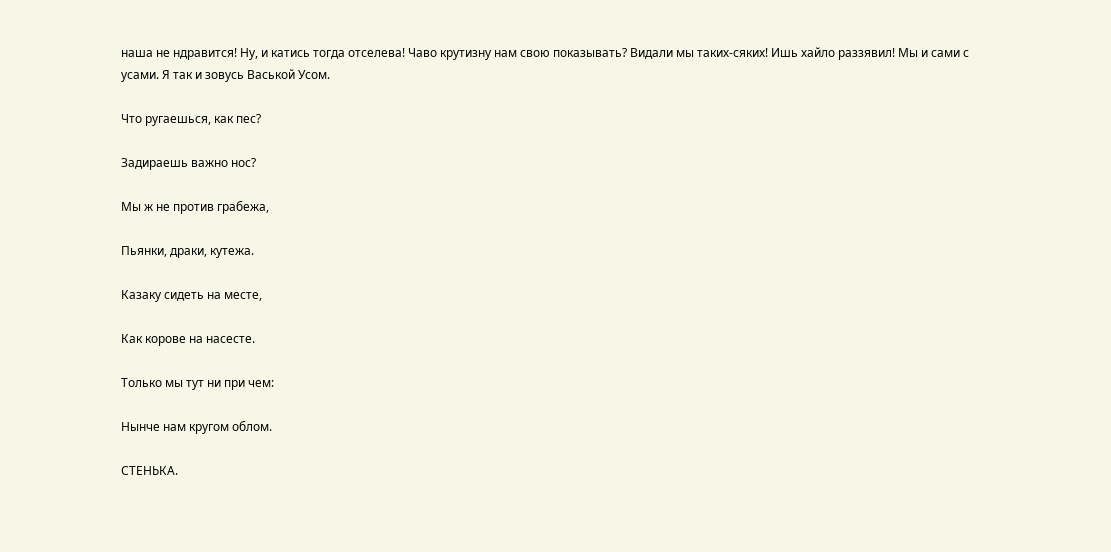наша не ндравится! Ну, и катись тогда отселева! Чаво крутизну нам свою показывать? Видали мы таких-сяких! Ишь хайло раззявил! Мы и сами с усами. Я так и зовусь Васькой Усом.

Что ругаешься, как пес?

Задираешь важно нос?

Мы ж не против грабежа,

Пьянки, драки, кутежа.

Казаку сидеть на месте,

Как корове на насесте.

Только мы тут ни при чем:

Нынче нам кругом облом.

СТЕНЬКА.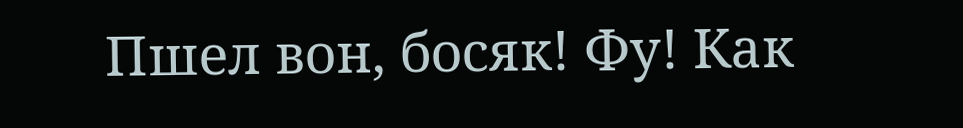Пшел вон, босяк! Фу! Как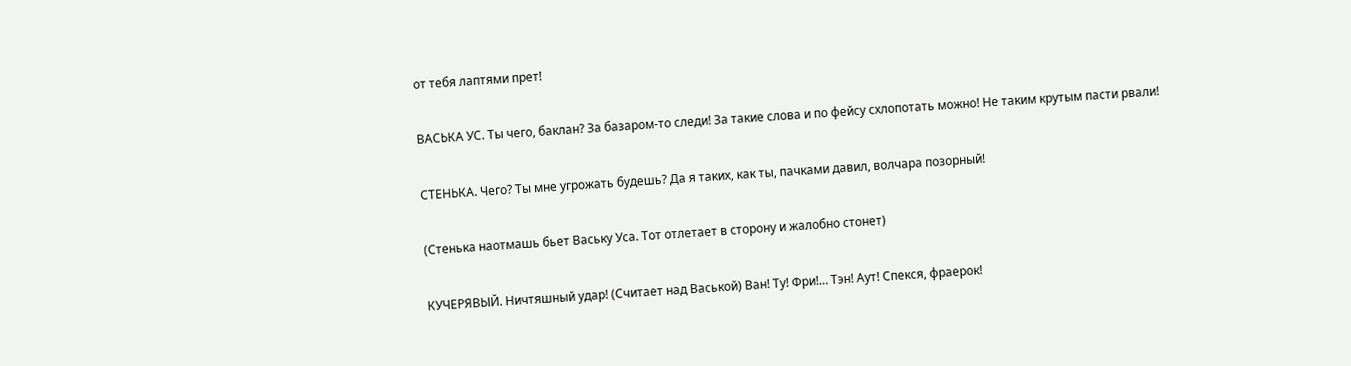от тебя лаптями прет!

ВАСЬКА УС. Ты чего, баклан? За базаром-то следи! За такие слова и по фейсу схлопотать можно! Не таким крутым пасти рвали!

СТЕНЬКА. Чего? Ты мне угрожать будешь? Да я таких, как ты, пачками давил, волчара позорный!

(Стенька наотмашь бьет Ваську Уса. Тот отлетает в сторону и жалобно стонет)

КУЧЕРЯВЫЙ. Ничтяшный удар! (Считает над Васькой) Ван! Ту! Фри!… Тэн! Аут! Спекся, фраерок!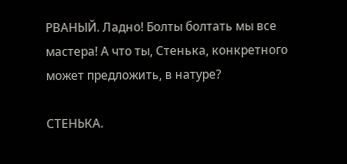РВАНЫЙ. Ладно! Болты болтать мы все мастера! А что ты, Стенька, конкретного может предложить, в натуре?

СТЕНЬКА.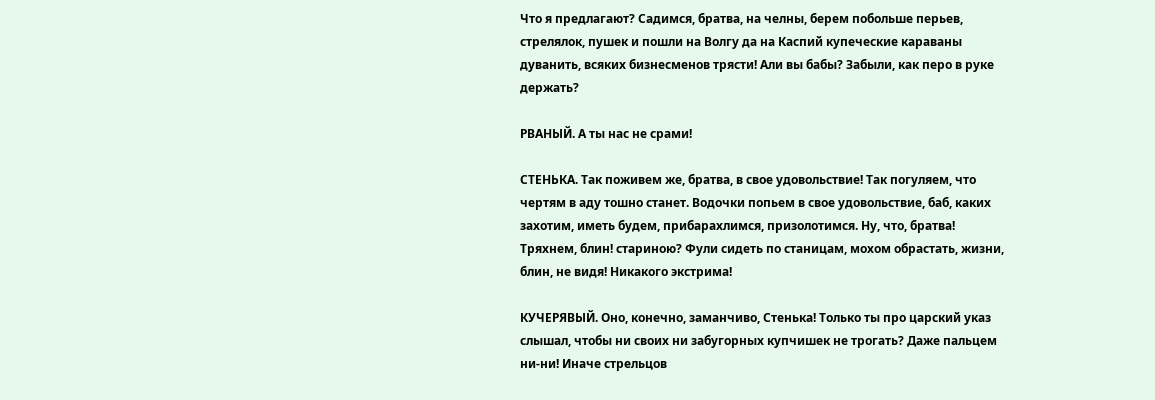Что я предлагают? Садимся, братва, на челны, берем побольше перьев, стрелялок, пушек и пошли на Волгу да на Каспий купеческие караваны дуванить, всяких бизнесменов трясти! Али вы бабы? Забыли, как перо в руке держать?

РВАНЫЙ. А ты нас не срами!

СТЕНЬКА. Так поживем же, братва, в свое удовольствие! Так погуляем, что чертям в аду тошно станет. Водочки попьем в свое удовольствие, баб, каких захотим, иметь будем, прибарахлимся, призолотимся. Ну, что, братва! Тряхнем, блин! стариною? Фули сидеть по станицам, мохом обрастать, жизни, блин, не видя! Никакого экстрима!

КУЧЕРЯВЫЙ. Оно, конечно, заманчиво, Стенька! Только ты про царский указ слышал, чтобы ни своих ни забугорных купчишек не трогать? Даже пальцем ни-ни! Иначе стрельцов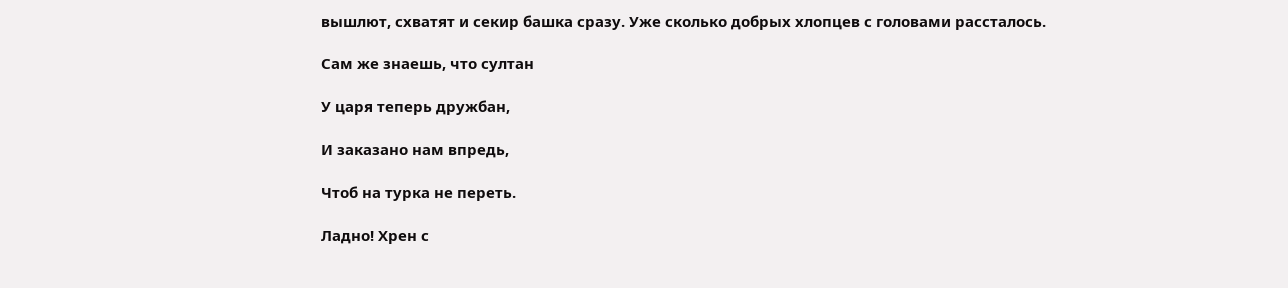вышлют, схватят и секир башка сразу. Уже сколько добрых хлопцев с головами рассталось.

Сам же знаешь, что султан

У царя теперь дружбан,

И заказано нам впредь,

Чтоб на турка не переть.

Ладно! Хрен с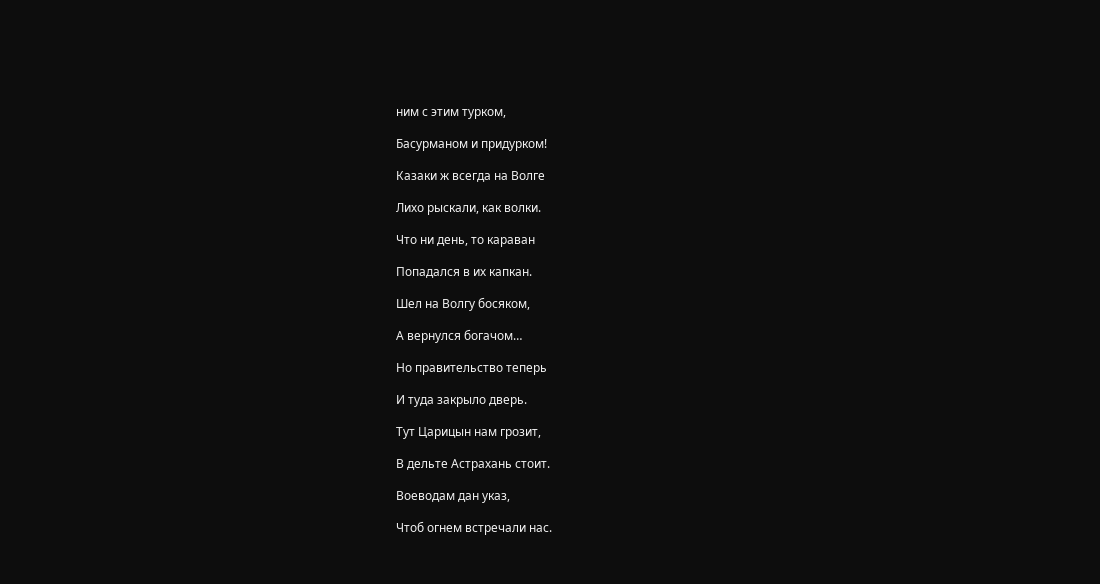ним с этим турком,

Басурманом и придурком!

Казаки ж всегда на Волге

Лихо рыскали, как волки.

Что ни день, то караван

Попадался в их капкан.

Шел на Волгу босяком,

А вернулся богачом…

Но правительство теперь

И туда закрыло дверь.

Тут Царицын нам грозит,

В дельте Астрахань стоит.

Воеводам дан указ,

Чтоб огнем встречали нас.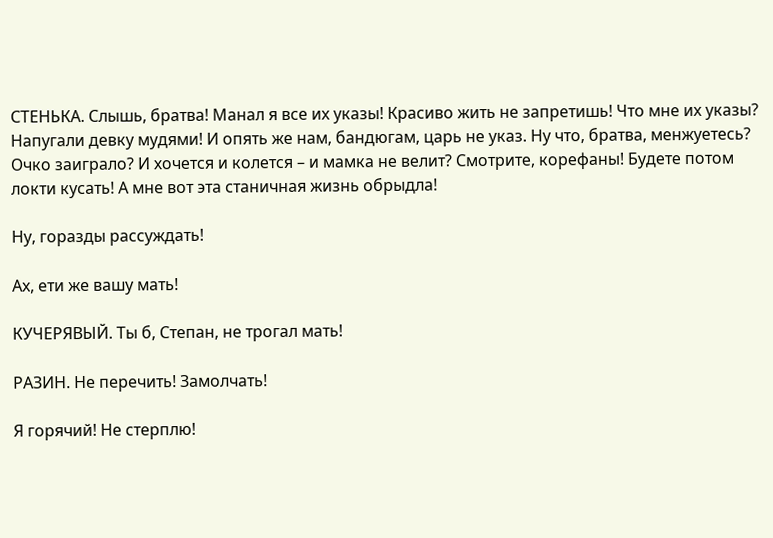СТЕНЬКА. Слышь, братва! Манал я все их указы! Красиво жить не запретишь! Что мне их указы? Напугали девку мудями! И опять же нам, бандюгам, царь не указ. Ну что, братва, менжуетесь? Очко заиграло? И хочется и колется – и мамка не велит? Смотрите, корефаны! Будете потом локти кусать! А мне вот эта станичная жизнь обрыдла!

Ну, горазды рассуждать!

Ах, ети же вашу мать!

КУЧЕРЯВЫЙ. Ты б, Степан, не трогал мать!

РАЗИН. Не перечить! Замолчать!

Я горячий! Не стерплю!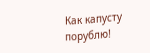Как капусту порублю!